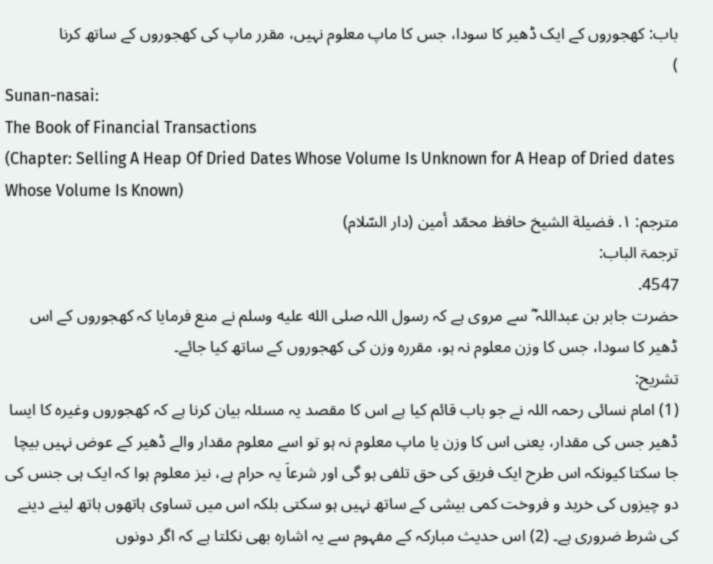باب: کھجوروں کے ایک ڈھیر کا سودا، جس کا ماپ معلوم نہیں، مقرر ماپ کی کھجوروں کے ساتھ کرنا
)
Sunan-nasai:
The Book of Financial Transactions
(Chapter: Selling A Heap Of Dried Dates Whose Volume Is Unknown for A Heap of Dried dates Whose Volume Is Known)
مترجم: ١. فضيلة الشيخ حافظ محمّد أمين (دار السّلام)
ترجمۃ الباب:
4547.
حضرت جابر بن عبداللہ ؓ سے مروی ہے کہ رسول اللہ صلى الله عليه وسلم نے منع فرمایا کہ کھجوروں کے اس ڈھیر کا سودا، جس کا وزن معلوم نہ ہو، مقررہ وزن کی کھجوروں کے ساتھ کیا جائے۔
تشریح:
(1) امام نسائی رحمہ اللہ نے جو باب قائم کیا ہے اس کا مقصد یہ مسئلہ بیان کرنا ہے کہ کھجوروں وغیرہ کا ایسا ڈھیر جس کی مقدار، یعنی اس کا وزن یا ماپ معلوم نہ ہو تو اسے معلوم مقدار والے ڈھیر کے عوض نہیں بیچا جا سکتا کیونکہ اس طرح ایک فریق کی حق تلفی ہو گی اور شرعاَ یہ حرام ہے، نیز معلوم ہوا کہ ایک ہی جنس کی دو چیزوں کی خرید و فروخت کمی بیشی کے ساتھ نہیں ہو سکتی بلکہ اس میں تساوی ہاتھوں ہاتھ لینے دینے کی شرط ضروری ہے۔ (2) اس حدیث مبارکہ کے مفہوم سے یہ اشارہ بھی نکلتا ہے کہ اگر دونوں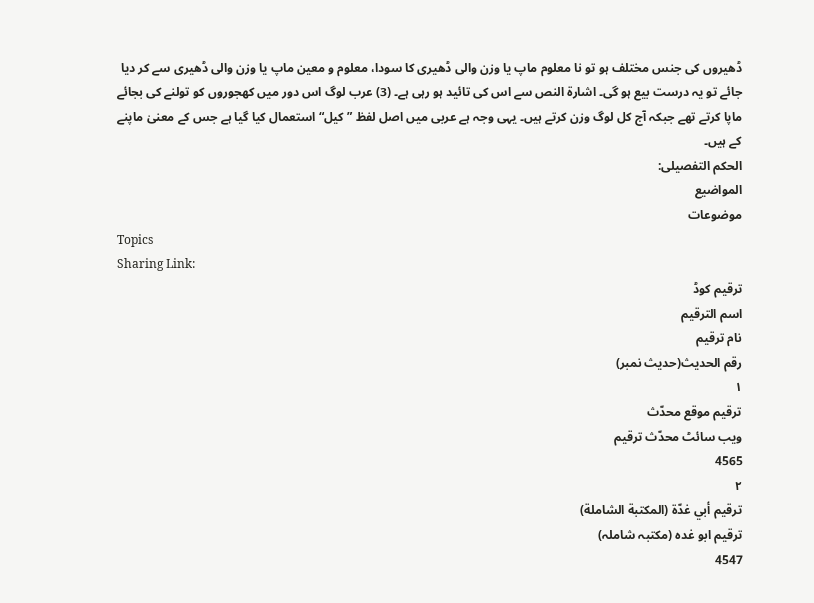ڈھیروں کی جنس مختلف ہو تو نا معلوم ماپ یا وزن والی ڈھیری کا سودا، معلوم و معین ماپ یا وزن والی ڈھیری سے کر دیا جائے تو یہ درست بیع ہو گی۔ اشارۃ النص سے اس کی تائید ہو رہی ہے۔ (3) عرب لوگ اس دور میں کھجوروں کو تولنے کی بجائے ماپا کرتے تھے جبکہ آج کل لوگ وزن کرتے ہیں۔ یہی وجہ ہے عربی میں اصل لفظ ”کیل“ استعمال کیا گیا ہے جس کے معنیٰ ماپنے کے ہیں۔
الحکم التفصیلی:
المواضيع
موضوعات
Topics
Sharing Link:
ترقیم کوڈ
اسم الترقيم
نام ترقیم
رقم الحديث(حدیث نمبر)
١
ترقيم موقع محدّث
ویب سائٹ محدّث ترقیم
4565
٢
ترقيم أبي غدّة (المكتبة الشاملة)
ترقیم ابو غدہ (مکتبہ شاملہ)
4547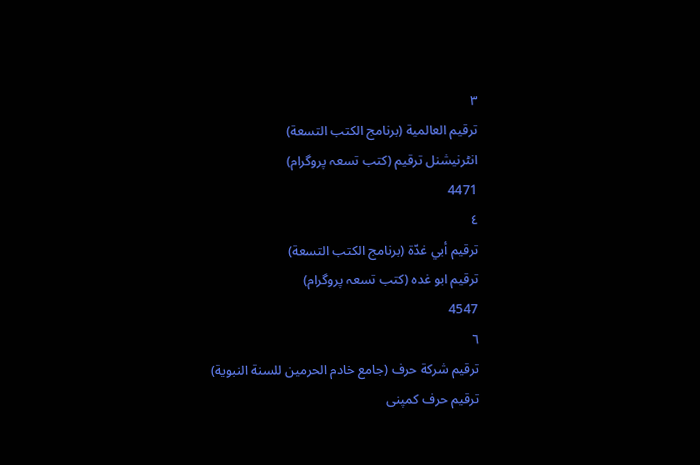٣
ترقيم العالمية (برنامج الكتب التسعة)
انٹرنیشنل ترقیم (کتب تسعہ پروگرام)
4471
٤
ترقيم أبي غدّة (برنامج الكتب التسعة)
ترقیم ابو غدہ (کتب تسعہ پروگرام)
4547
٦
ترقيم شركة حرف (جامع خادم الحرمين للسنة النبوية)
ترقیم حرف کمپنی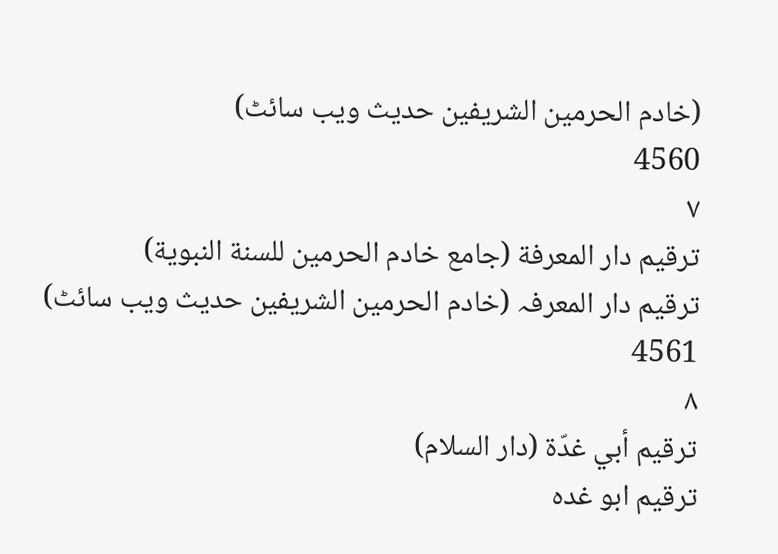(خادم الحرمین الشریفین حدیث ویب سائٹ)
4560
٧
ترقيم دار المعرفة (جامع خادم الحرمين للسنة النبوية)
ترقیم دار المعرفہ (خادم الحرمین الشریفین حدیث ویب سائٹ)
4561
٨
ترقيم أبي غدّة (دار السلام)
ترقیم ابو غدہ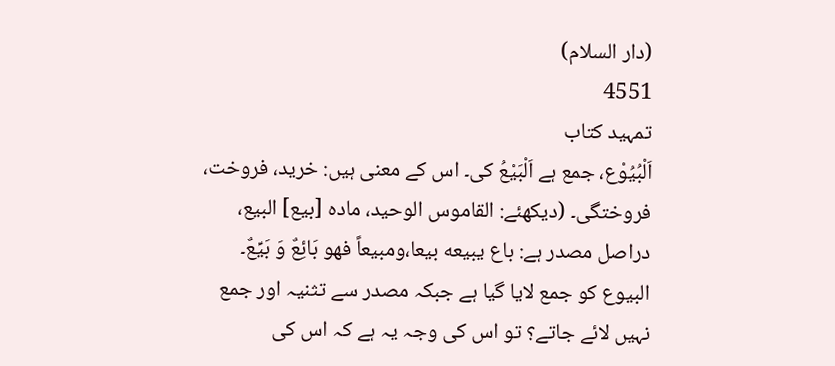(دار السلام)
4551
تمہید کتاب
اَلْبُیُوْع، جمع ہے اَلْبَیْعُ کی۔ اس کے معنی ہیں: خرید، فروخت، فروختگی۔ (دیکھئے: القاموس الوحید، مادہ [بیع] البیع، دراصل مصدر ہے: باع يبيعه بيعا،ومبيعاً فهو بَائِعٌ وَ بَیِّعٌ۔ البیوع کو جمع لایا گیا ہے جبکہ مصدر سے تثنیہ اور جمع نہیں لائے جاتے؟ تو اس کی وجہ یہ ہے کہ اس کی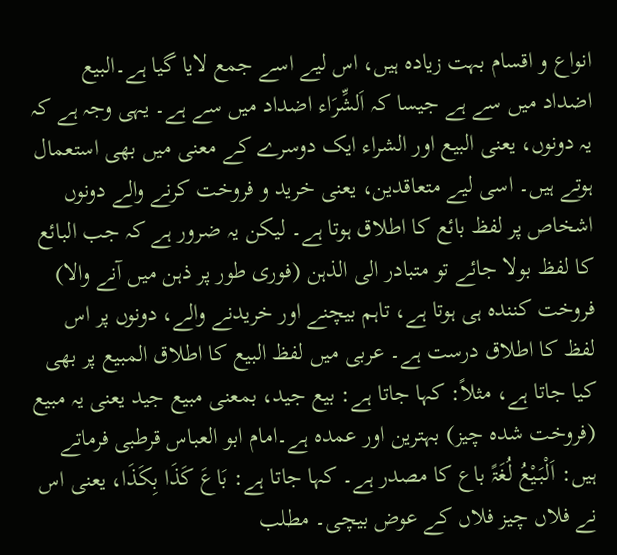انواع و اقسام بہت زیادہ ہیں، اس لیے اسے جمع لایا گیا ہے۔البیع اضداد میں سے ہے جیسا کہ اَلشِّرَاء اضداد میں سے ہے۔ یہی وجہ ہے کہ یہ دونوں، یعنی البیع اور الشراء ایک دوسرے کے معنی میں بھی استعمال ہوتے ہیں۔ اسی لیے متعاقدین، یعنی خرید و فروخت کرنے والے دونوں اشخاص پر لفظ بائع کا اطلاق ہوتا ہے۔ لیکن یہ ضرور ہے کہ جب البائع کا لفظ بولا جائے تو متبادر الی الذہن (فوری طور پر ذہن میں آنے والا) فروخت کنندہ ہی ہوتا ہے، تاہم بیچنے اور خریدنے والے، دونوں پر اس لفظ کا اطلاق درست ہے۔ عربی میں لفظ البیع کا اطلاق المبیع پر بھی کیا جاتا ہے، مثلاً: کہا جاتا ہے: بیع جید، بمعنی مبیع جید یعنی یہ مبیع (فروخت شدہ چیز) بہترین اور عمدہ ہے۔امام ابو العباس قرطبی فرماتے ہیں: اَلْبَیْعُ لُغَۃً باع کا مصدر ہے۔ کہا جاتا ہے: بَاعَ کَذَا بِکَذَا، یعنی اس نے فلاں چیز فلاں کے عوض بیچی۔ مطلب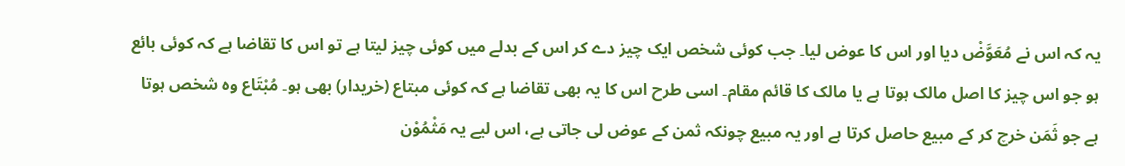یہ کہ اس نے مُعَوَّضْ دیا اور اس کا عوض لیا۔ جب کوئی شخص ایک چیز دے کر اس کے بدلے میں کوئی چیز لیتا ہے تو اس کا تقاضا ہے کہ کوئی بائع ہو جو اس چیز کا اصل مالک ہوتا ہے یا مالک کا قائم مقام۔ اسی طرح اس کا یہ بھی تقاضا ہے کہ کوئی مبتاع (خریدار) بھی ہو۔ مُبْتَاع وہ شخص ہوتا ہے جو ثَمَن خرچ کر کے مبیع حاصل کرتا ہے اور یہ مبیع چونکہ ثمن کے عوض لی جاتی ہے، اس لیے یہ مَثْمُوْن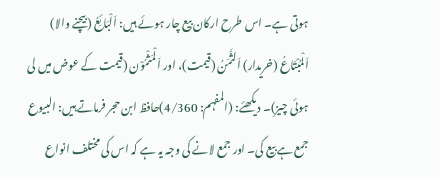ہوتی ہے۔ اس طرح ارکان بیع چار ہوئے ہیں: اَلْبَائِعُ (بیچنے والا) اَلْمُبْتَاعُ (خریدار) اَلثَّمَنُ (قیمت)، اور اَلْمَثْمُوْن (قیمت کے عوض میں لی ہوئی چیز)۔ دیکھئے: (المفہم: 4/360)حافظ ابن حجر فرماتے ہیں: البیوع جمع ہے بیع کی۔ اور جمع لانے کی وجہ یہ ہے کہ اس کی مختلف انواع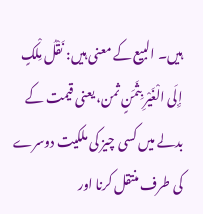ہیں۔ البیع کے معنی ہیں: نَقْلُ مِلْکٍ إِلَی الْغَیْرِ بِثَمَنٍ ثمن، یعنی قیمت کے بدلے میں کسی چیز کی ملکیت دوسرے کی طرف منتقل کرنا اور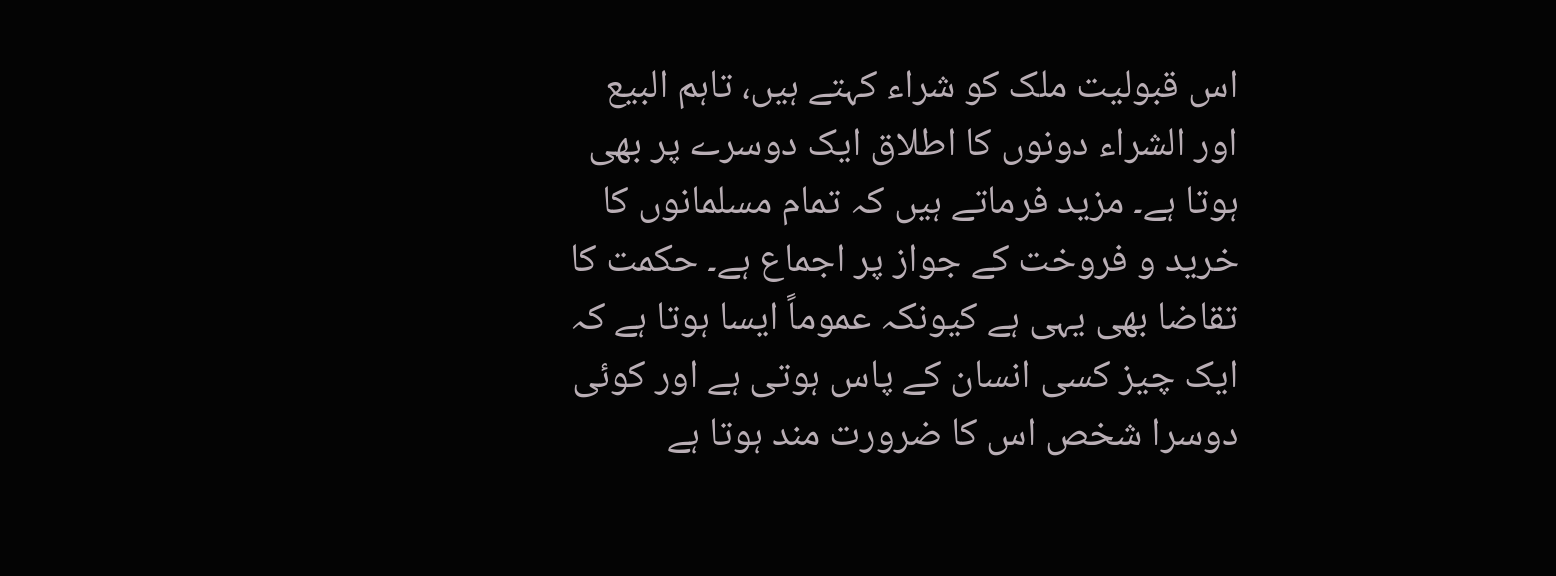اس قبولیت ملک کو شراء کہتے ہیں، تاہم البیع اور الشراء دونوں کا اطلاق ایک دوسرے پر بھی ہوتا ہے۔ مزید فرماتے ہیں کہ تمام مسلمانوں کا خرید و فروخت کے جواز پر اجماع ہے۔ حکمت کا تقاضا بھی یہی ہے کیونکہ عموماً ایسا ہوتا ہے کہ ایک چیز کسی انسان کے پاس ہوتی ہے اور کوئی دوسرا شخص اس کا ضرورت مند ہوتا ہے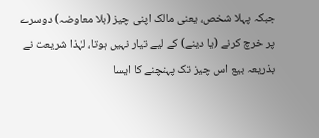جبکہ پہلا شخص، یعنی مالک اپنی چیز (بلا معاوضہ) دوسرے پر خرچ کرنے (یا دینے) کے لیے تیار نہیں ہوتا، لہٰذا شریعت نے بذریعہ بیع اس چیز تک پہنچنے کا ایسا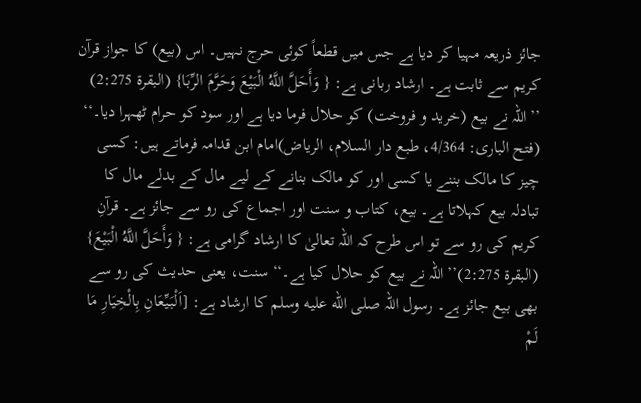جائز ذریعہ مہیا کر دیا ہے جس میں قطعاً کوئی حرج نہیں۔ اس (بیع) کا جواز قرآن کریم سے ثابت ہے۔ ارشاد ربانی ہے: { وَأَحَلَّ اللَّهُ الْبَيْعَ وَحَرَّمَ الرِّبَا} (البقرۃ 2:275) ’’اللہ نے بیع (خرید و فروخت) کو حلال فرما دیا ہے اور سود کو حرام ٹھہرا دیا۔‘‘ (فتح الباری: 4/364، طبع دار السلام، الریاض)امام ابن قدامہ فرماتے ہیں: کسی چیز کا مالک بننے یا کسی اور کو مالک بنانے کے لیے مال کے بدلے مال کا تبادلہ بیع کہلاتا ہے۔ بیع، کتاب و سنت اور اجماع کی رو سے جائز ہے۔ قرآنِ کریم کی رو سے تو اس طرح کہ اللہ تعالیٰ کا ارشاد گرامی ہے: { وَأَحَلَّ اللَّهُ الْبَيْعَ} (البقرۃ 2:275)’’اللہ نے بیع کو حلال کیا ہے۔‘‘ سنت، یعنی حدیث کی رو سے بھی بیع جائز ہے۔ رسول اللہ صلى الله عليه وسلم کا ارشاد ہے: [اَلْبَیِّعَانِ بِالْخِیَارِ مَا لَمْ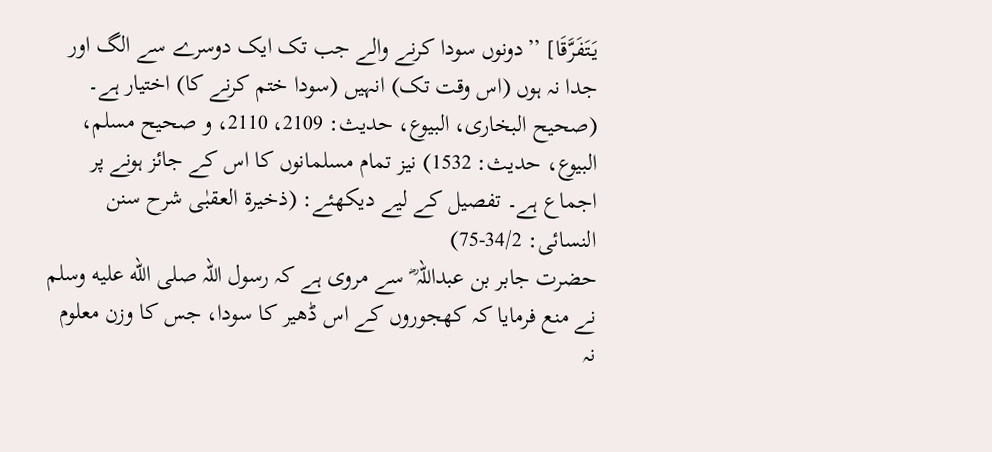یَتَفَرَّقَا] ’’دونوں سودا کرنے والے جب تک ایک دوسرے سے الگ اور جدا نہ ہوں (اس وقت تک) انہیں (سودا ختم کرنے کا) اختیار ہے۔ (صحیح البخاری، البیوع، حدیث: 2109، 2110، و صحیح مسلم، البیوع، حدیث: 1532) نیز تمام مسلمانوں کا اس کے جائز ہونے پر اجماع ہے۔ تفصیل کے لیے دیکھئے: (ذخیرۃ العقبٰی شرح سنن النسائی: 34/2-75)
حضرت جابر بن عبداللہ ؓ سے مروی ہے کہ رسول اللہ صلى الله عليه وسلم نے منع فرمایا کہ کھجوروں کے اس ڈھیر کا سودا، جس کا وزن معلوم نہ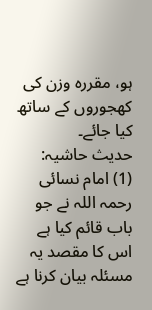ہو، مقررہ وزن کی کھجوروں کے ساتھ کیا جائے۔
حدیث حاشیہ:
(1) امام نسائی رحمہ اللہ نے جو باب قائم کیا ہے اس کا مقصد یہ مسئلہ بیان کرنا ہے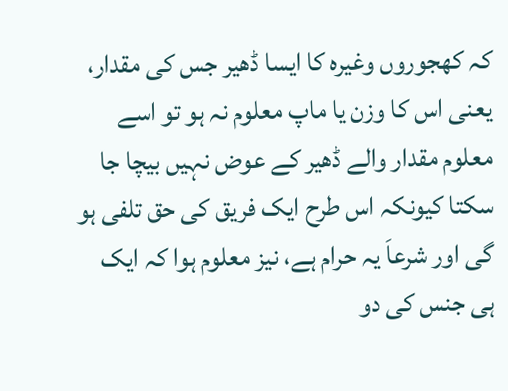کہ کھجوروں وغیرہ کا ایسا ڈھیر جس کی مقدار، یعنی اس کا وزن یا ماپ معلوم نہ ہو تو اسے معلوم مقدار والے ڈھیر کے عوض نہیں بیچا جا سکتا کیونکہ اس طرح ایک فریق کی حق تلفی ہو گی اور شرعاَ یہ حرام ہے، نیز معلوم ہوا کہ ایک ہی جنس کی دو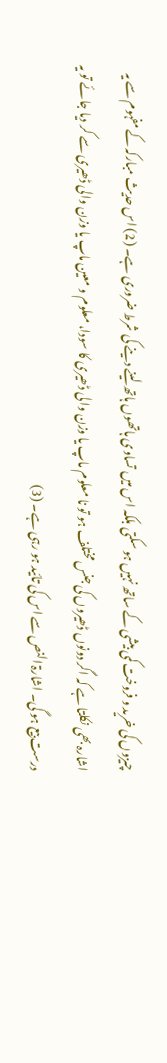چیزوں کی خرید و فروخت کمی بیشی کے ساتھ نہیں ہو سکتی بلکہ اس میں تساوی ہاتھوں ہاتھ لینے دینے کی شرط ضروری ہے۔ (2) اس حدیث مبارکہ کے مفہوم سے یہ اشارہ بھی نکلتا ہے کہ اگر دونوں ڈھیروں کی جنس مختلف ہو تو نا معلوم ماپ یا وزن والی ڈھیری کا سودا، معلوم و معین ماپ یا وزن والی ڈھیری سے کر دیا جائے تو یہ درست بیع ہو گی۔ اشارۃ النص سے اس کی تائید ہو رہی ہے۔ (3)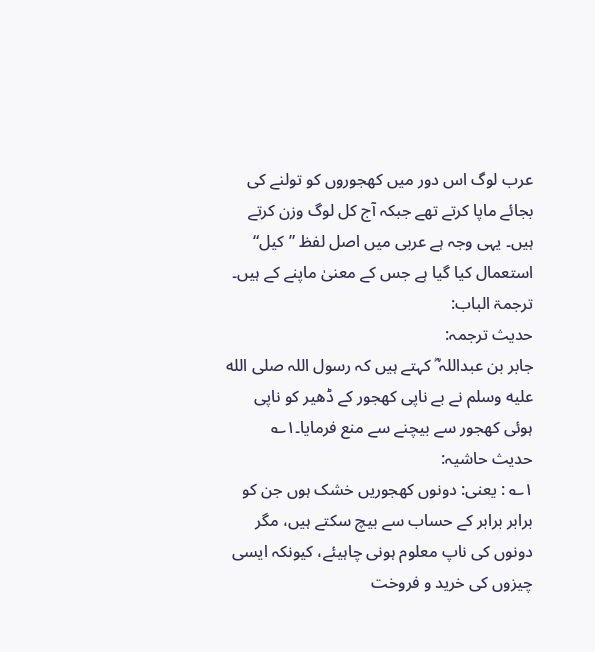عرب لوگ اس دور میں کھجوروں کو تولنے کی بجائے ماپا کرتے تھے جبکہ آج کل لوگ وزن کرتے ہیں۔ یہی وجہ ہے عربی میں اصل لفظ ”کیل“ استعمال کیا گیا ہے جس کے معنیٰ ماپنے کے ہیں۔
ترجمۃ الباب:
حدیث ترجمہ:
جابر بن عبداللہ ؓ کہتے ہیں کہ رسول اللہ صلى الله عليه وسلم نے بے ناپی کھجور کے ڈھیر کو ناپی ہوئی کھجور سے بیچنے سے منع فرمایا۔۱؎
حدیث حاشیہ:
۱؎ : یعنی: دونوں کھجوریں خشک ہوں جن کو برابر برابر کے حساب سے بیچ سکتے ہیں، مگر دونوں کی ناپ معلوم ہونی چاہیئے، کیونکہ ایسی چیزوں کی خرید و فروخت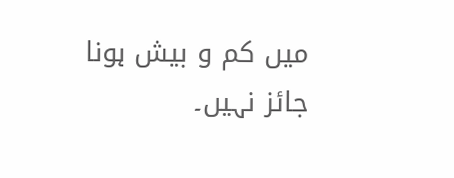میں کم و بیش ہونا جائز نہیں۔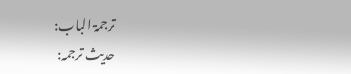ترجمۃ الباب:
حدیث ترجمہ: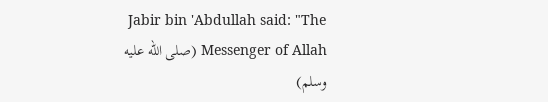Jabir bin 'Abdullah said: "The Messenger of Allah (صلى الله عليه وسلم)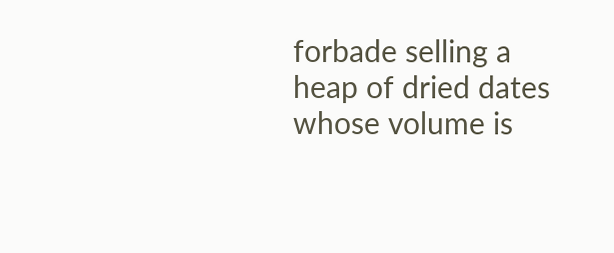forbade selling a heap of dried dates whose volume is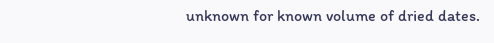unknown for known volume of dried dates.